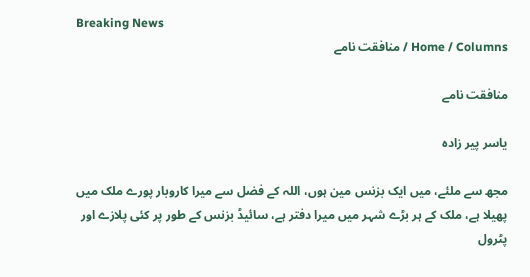Breaking News
Home / Columns / منافقت نامے

منافقت نامے

یاسر پیر زادہ

مجھ سے ملئے، میں ایک بزنس مین ہوں، اللہ کے فضل سے میرا کاروبار پورے ملک میں پھیلا ہے، ملک کے ہر بڑے شہر میں میرا دفتر ہے، سائیڈ بزنس کے طور پر کئی پلازے اور پٹرول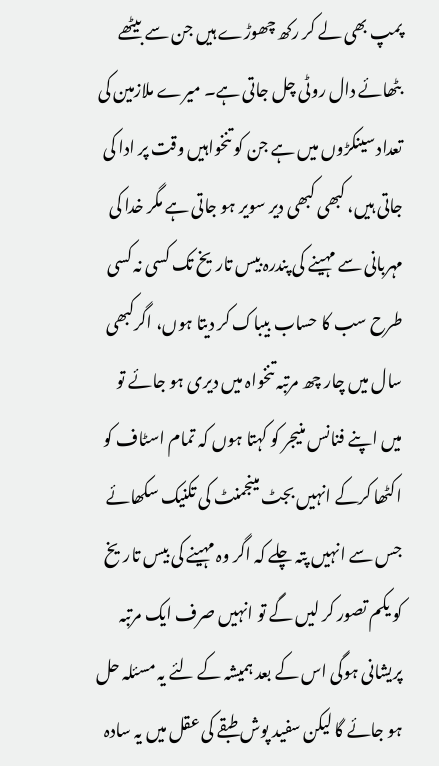پمپ بھی لے کر رکھ چھوڑے ہیں جن سے بیٹھے بٹھائے دال روٹی چل جاتی ہے۔ میرے ملازمین کی تعداد سینکڑوں میں ہے جن کو تنخواہیں وقت پر ادا کی جاتی ہیں، کبھی کبھی دیر سویر ہو جاتی ہے مگر خدا کی مہربانی سے مہینے کی پندرہ بیس تاریخ تک کسی نہ کسی طرح سب کا حساب بیباک کر دیتا ہوں، اگرکبھی سال میں چار چھ مرتبہ تنخواہ میں دیری ہو جائے تو میں اپنے فنانس منیجر کو کہتا ہوں کہ تمام اسٹاف کو اکٹھا کرکے انہیں بجٹ مینجمنٹ کی تکنیک سکھائے جس سے انہیں پتہ چلے کہ اگر وہ مہینے کی بیس تاریخ کو یکم تصور کر لیں گے تو انہیں صرف ایک مرتبہ پریشانی ہوگی اس کے بعد ہمیشہ کے لئے یہ مسئلہ حل ہو جائے گا لیکن سفید پوش طبقے کی عقل میں یہ سادہ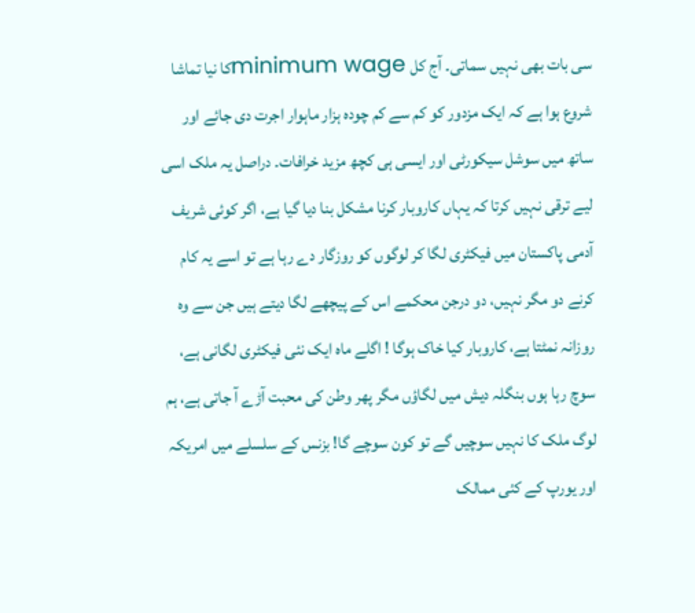سی بات بھی نہیں سماتی۔ آج کل minimum wageکا نیا تماشا شروع ہوا ہے کہ ایک مزدور کو کم سے کم چودہ ہزار ماہوار اجرت دی جائے اور ساتھ میں سوشل سیکورٹی اور ایسی ہی کچھ مزید خرافات۔ دراصل یہ ملک اسی لیے ترقی نہیں کرتا کہ یہاں کاروبار کرنا مشکل بنا دیا گیا ہے، اگر کوئی شریف آدمی پاکستان میں فیکٹری لگا کر لوگوں کو روزگار دے رہا ہے تو اسے یہ کام کرنے دو مگر نہیں، دو درجن محکمے اس کے پیچھے لگا دیتے ہیں جن سے وہ روزانہ نمٹتا ہے، کاروبار کیا خاک ہوگا ! اگلے ماہ ایک نئی فیکٹری لگانی ہے، سوچ رہا ہوں بنگلہ دیش میں لگاؤں مگر پھر وطن کی محبت آڑے آ جاتی ہے، ہم لوگ ملک کا نہیں سوچیں گے تو کون سوچے گا! بزنس کے سلسلے میں امریکہ اور یورپ کے کئی ممالک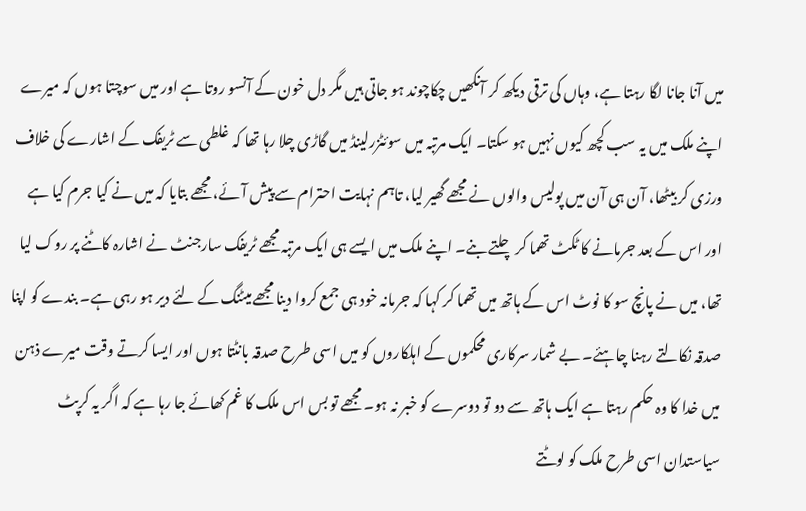میں آنا جانا لگا رہتا ہے، وہاں کی ترقی دیکھ کر آنکھیں چکاچوند ہو جاتی ہیں مگر دل خون کے آنسو روتا ہے اور میں سوچتا ہوں کہ میرے اپنے ملک میں یہ سب کچھ کیوں نہیں ہو سکتا۔ ایک مرتبہ میں سوئٹزرلینڈ میں گاڑی چلا رہا تھا کہ غلطی سے ٹریفک کے اشارے کی خلاف ورزی کر بیٹھا، آن ہی آن میں پولیس والوں نے مجھے گھیر لیا، تاہم نہایت احترام سے پیش آئے، مجھے بتایا کہ میں نے کیا جرم کیا ہے اور اس کے بعد جرمانے کا ٹکٹ تھما کر چلتے بنے۔ اپنے ملک میں ایسے ہی ایک مرتبہ مجھے ٹریفک سارجنٹ نے اشارہ کاٹنے پر روک لیا تھا، میں نے پانچ سو کا نوٹ اس کے ہاتھ میں تھما کر کہا کہ جرمانہ خود ہی جمع کروا دینا مجھے میٹنگ کے لئے دیر ہو رہی ہے۔ بندے کو اپنا صدقہ نکالتے رہنا چاہئے۔ بے شمار سرکاری محکموں کے اہلکاروں کو میں اسی طرح صدقہ بانٹتا ہوں اور ایسا کرتے وقت میرے ذہن میں خدا کا وہ حکم رہتا ہے ایک ہاتھ سے دو تو دوسرے کو خبر نہ ہو۔ مجھے تو بس اس ملک کا غم کھائے جا رہا ہے کہ اگر یہ کرپٹ سیاستدان اسی طرح ملک کو لوٹتے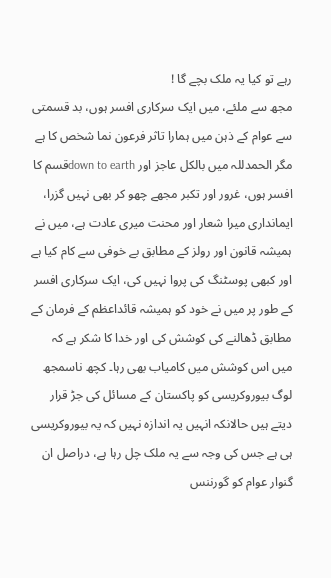رہے تو کیا یہ ملک بچے گا !
مجھ سے ملئے، میں ایک سرکاری افسر ہوں، بد قسمتی سے عوام کے ذہن میں ہمارا تاثر فرعون نما شخص کا ہے مگر الحمدللہ میں بالکل عاجز اور down to earthقسم کا افسر ہوں، غرور اور تکبر مجھے چھو کر بھی نہیں گزرا، ایمانداری میرا شعار اور محنت میری عادت ہے، میں نے ہمیشہ قانون اور رولز کے مطابق بے خوفی سے کام کیا ہے اور کبھی پوسٹنگ کی پروا نہیں کی، ایک سرکاری افسر کے طور پر میں نے خود کو ہمیشہ قائداعظم کے فرمان کے مطابق ڈھالنے کی کوشش کی اور خدا کا شکر ہے کہ میں اس کوشش میں کامیاب بھی رہا۔ کچھ ناسمجھ لوگ بیوروکریسی کو پاکستان کے مسائل کی جڑ قرار دیتے ہیں حالانکہ انہیں یہ اندازہ نہیں کہ یہ بیوروکریسی ہی ہے جس کی وجہ سے یہ ملک چل رہا ہے، دراصل ان گنوار عوام کو گورننس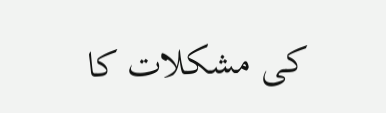کی مشکلات کا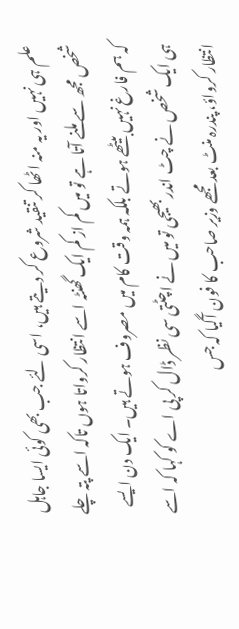علم ہی نہیں اور یہ منہ اٹھا کر تنقید شروع کر دیتے ہیں، اسی لئے جب بھی کوئی ایسا جاہل شخص مجھ سے ملنے آتا ہے تو میں کم از کم ایک گھنٹہ اسے انتظار کرواتا ہوں تاکہ اسے پتہ چلے کہ ہم فارغ نہیں بیٹھے ہوتے بلکہ ہمہ وقت کام میں مصروف ہوتے ہیں۔ ایک دن ایسے ہی ایک شخص نے چٹ اندر بھیجی تو میں نے اچٹتی سی نظر ڈال کر پی اے کو کہا کہ اسے انتظار کرواؤ، پندرہ منٹ بعد مجھے وزیر صاحب کا فون آگیا کہ جس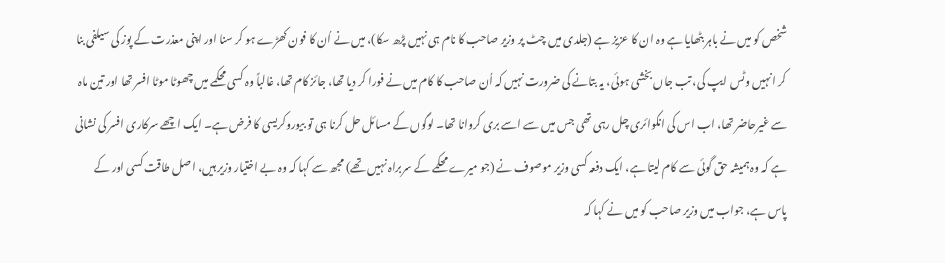شخص کو میں نے باہر بٹھایا ہے وہ ان کا عزیز ہے (جلدی میں چٹ پر وزیر صاحب کا نام ہی نہیں پڑھ سکا)، میں نے اُن کا فون کھڑے ہو کر سنا اور اپنی معذرت کے پوز کی سیلفی بنا کر انہیں وٹس ایپ کی، تب جاں بخشی ہوئی، یہ بتانے کی ضرورت نہیں کہ اُن صاحب کا کام میں نے فورا کر دیا تھا، جائز کام تھا، غالباً وہ کسی محکمے میں چھوٹا موٹا افسر تھا اور تین ماہ سے غیرحاضر تھا، اب اس کی انکوائری چل رہی تھی جس میں سے اسے بری کروانا تھا۔ لوگوں کے مسائل حل کرنا ہی تو بیوروکریسی کا فرض ہے۔ ایک اچھے سرکاری افسر کی نشانی ہے کہ وہ ہمیشہ حق گوئی سے کام لیتا ہے، ایک دفعہ کسی وزیر موصوف نے (جو میرے محکمے کے سربراہ نہیں تھے) مجھ سے کہا کہ وہ بے اختیار وزیر ہیں، اصل طاقت کسی اور کے پاس ہے، جواب میں وزیر صاحب کو میں نے کہا کہ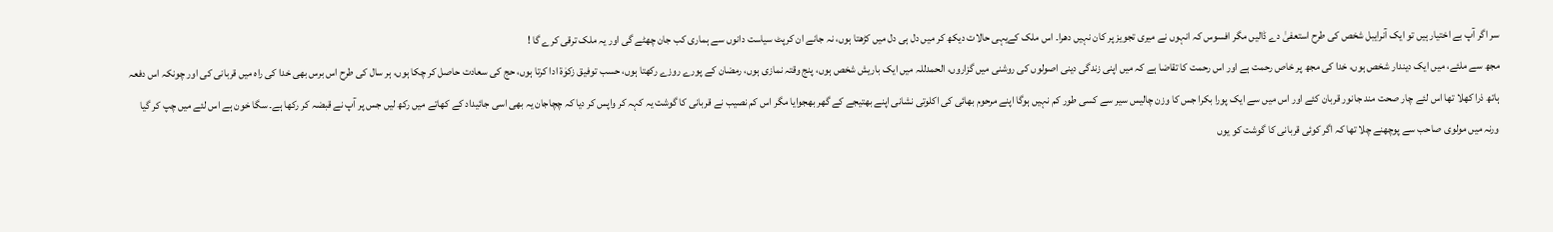سر اگر آپ بے اختیار ہیں تو ایک آنرایبل شخص کی طرح استعفیٰ دے ڈالیں مگر افسوس کہ انہوں نے میری تجویز پر کان نہیں دھرا۔ اس ملک کےیہی حالات دیکھ کر میں دل ہی دل میں کڑھتا ہوں، نہ جانے ان کرپٹ سیاست دانوں سے ہماری کب جان چھٹے گی اور یہ ملک ترقی کرے گا !
مجھ سے ملئے، میں ایک دیندار شخص ہوں، خدا کی مجھ پر خاص رحمت ہے اور اس رحمت کا تقاضا ہے کہ میں اپنی زندگی دینی اصولوں کی روشنی میں گزاروں، الحمدللہ میں ایک باریش شخص ہوں، پنج وقتہ نمازی ہوں، رمضان کے پورے روزے رکھتا ہوں، حسب توفیق زکوٰۃ ادا کرتا ہوں، حج کی سعادت حاصل کر چکا ہوں، ہر سال کی طرح اس برس بھی خدا کی راہ میں قربانی کی اور چونکہ اس دفعہ ہاتھ ذرا کھلا تھا اس لئے چار صحت مند جانور قربان کئے اور اس میں سے ایک پورا بکرا جس کا وزن چالیس سیر سے کسی طور کم نہیں ہوگا اپنے مرحوم بھائی کی اکلوتی نشانی اپنے بھتیجے کے گھر بھجوایا مگر اس کم نصیب نے قربانی کا گوشت یہ کہہ کر واپس کر دیا کہ چچاجان یہ بھی اسی جائیداد کے کھاتے میں رکھ لیں جس پر آپ نے قبضہ کر رکھا ہے۔ سگا خون ہے اس لئے میں چپ کر گیا ورنہ میں مولوی صاحب سے پوچھنے چلا تھا کہ اگر کوئی قربانی کا گوشت کو یوں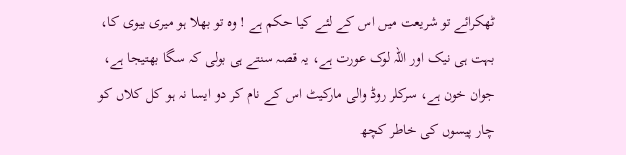ٹھکرائے تو شریعت میں اس کے لئے کیا حکم ہے ! وہ تو بھلا ہو میری بیوی کا، بہت ہی نیک اور اللہ لوک عورت ہے، یہ قصہ سنتے ہی بولی کہ سگا بھتیجا ہے، جوان خون ہے، سرکلر روڈ والی مارکیٹ اس کے نام کر دو ایسا نہ ہو کل کلاں کو چار پیسوں کی خاطر کچھ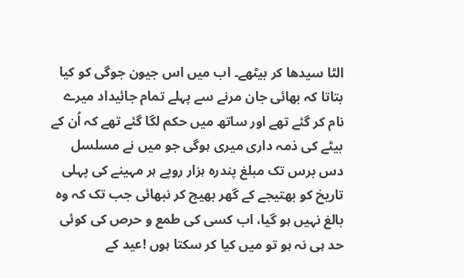الٹا سیدھا کر بیٹھے۔ اب میں اس جیون جوگی کو کیا بتاتا کہ بھائی جان مرنے سے پہلے تمام جائیداد میرے نام کر گئے تھے اور ساتھ میں حکم لگا گئے تھے کہ اُن کے بیٹے کی ذمہ داری میری ہوگی جو میں نے مسلسل دس برس تک مبلغ پندرہ ہزار روپے ہر مہینے کی پہلی تاریخ کو بھتیجے کے گھر بھیج کر نبھائی جب تک کہ وہ بالغ نہیں ہو گیا، اب کسی کی طمع و حرص کی کوئی حد ہی نہ ہو تو میں کیا کر سکتا ہوں !عید کے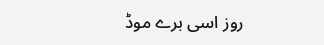روز اسی برے موڈ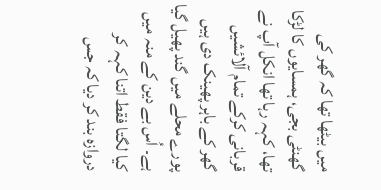میں بیٹھا تھا کہ گھر کی گھنٹی بجی، ہمسایوں کا لڑکا تھا، کہہ رہا تھا انکل آپ نے قربانی کرکے تمام آلائشیں گھر کے باہر پھینک دی ہیں پورے محلے میں گند پھیل گیا ہے۔ اُس بے دین کے منہ میں کیا لگتا فقط اتنا کہہ کر دروازہ بند کر دیا کہ جس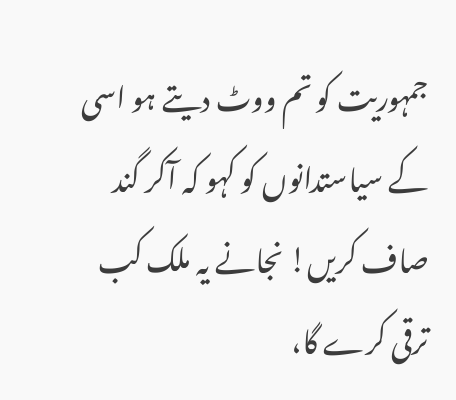جمہوریت کو تم ووٹ دیتے ہو اسی کے سیاستدانوں کو کہو کہ آکر گند صاف کریں! نجانے یہ ملک کب ترقی کرے گا،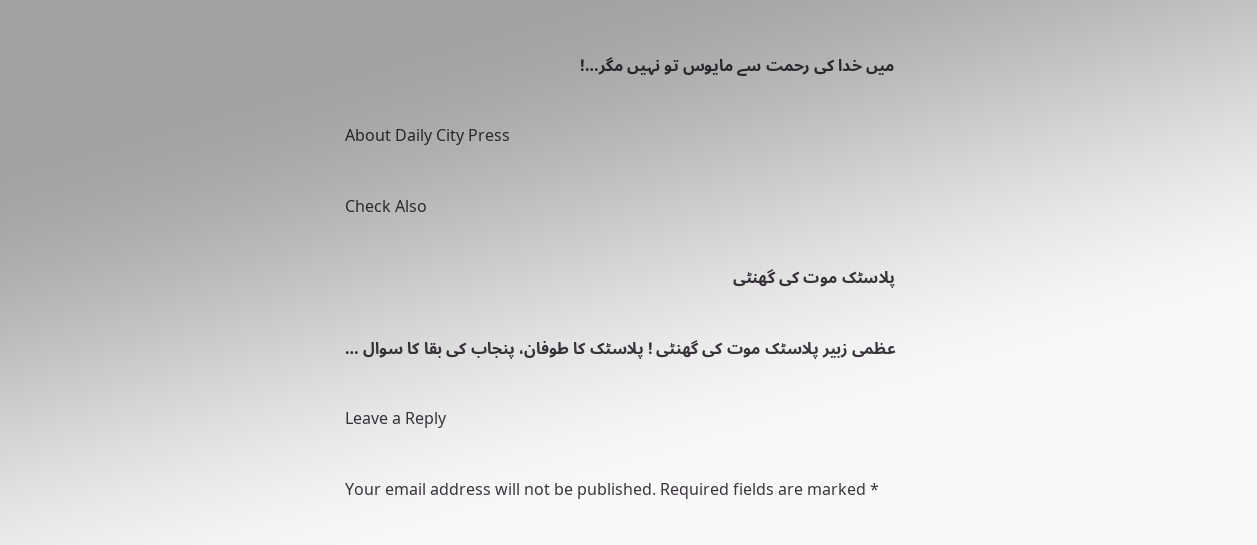میں خدا کی رحمت سے مایوس تو نہیں مگر…!

About Daily City Press

Check Also

پلاسٹک موت کی گھنٹی

عظمی زبیر پلاسٹک موت کی گھنٹی ! پلاسٹک کا طوفان، پنجاب کی بقا کا سوال …

Leave a Reply

Your email address will not be published. Required fields are marked *